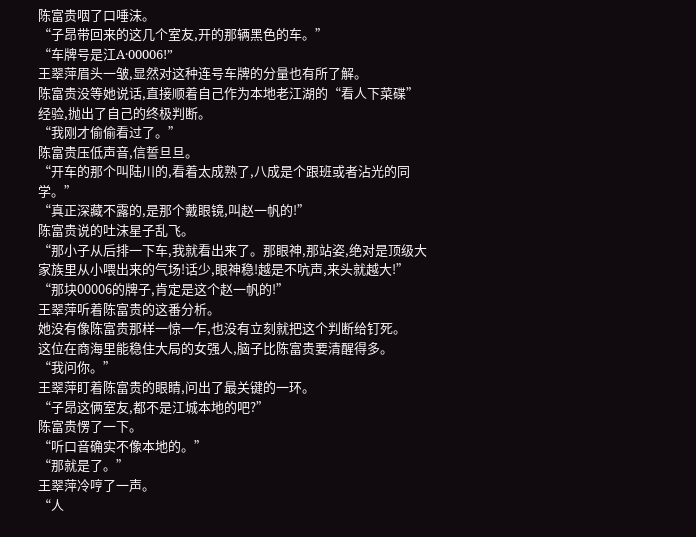陈富贵咽了口唾沫。
“子昂带回来的这几个室友,开的那辆黑色的车。”
“车牌号是江A·00006!”
王翠萍眉头一皱,显然对这种连号车牌的分量也有所了解。
陈富贵没等她说话,直接顺着自己作为本地老江湖的“看人下菜碟”经验,抛出了自己的终极判断。
“我刚才偷偷看过了。”
陈富贵压低声音,信誓旦旦。
“开车的那个叫陆川的,看着太成熟了,八成是个跟班或者沾光的同学。”
“真正深藏不露的,是那个戴眼镜,叫赵一帆的!”
陈富贵说的吐沫星子乱飞。
“那小子从后排一下车,我就看出来了。那眼神,那站姿,绝对是顶级大家族里从小喂出来的气场!话少,眼神稳!越是不吭声,来头就越大!”
“那块00006的牌子,肯定是这个赵一帆的!”
王翠萍听着陈富贵的这番分析。
她没有像陈富贵那样一惊一乍,也没有立刻就把这个判断给钉死。
这位在商海里能稳住大局的女强人,脑子比陈富贵要清醒得多。
“我问你。”
王翠萍盯着陈富贵的眼睛,问出了最关键的一环。
“子昂这俩室友,都不是江城本地的吧?”
陈富贵愣了一下。
“听口音确实不像本地的。”
“那就是了。”
王翠萍冷哼了一声。
“人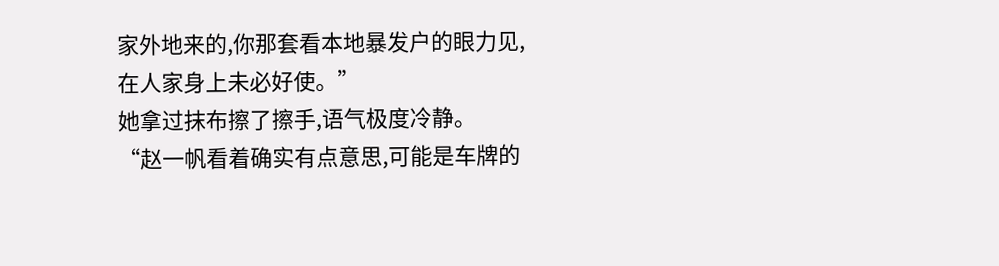家外地来的,你那套看本地暴发户的眼力见,在人家身上未必好使。”
她拿过抹布擦了擦手,语气极度冷静。
“赵一帆看着确实有点意思,可能是车牌的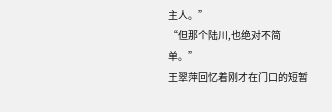主人。”
“但那个陆川,也绝对不简单。”
王翠萍回忆着刚才在门口的短暂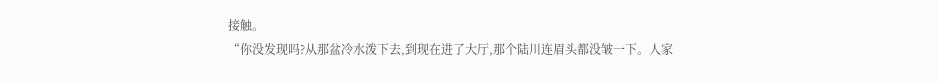接触。
“你没发现吗?从那盆冷水泼下去,到现在进了大厅,那个陆川连眉头都没皱一下。人家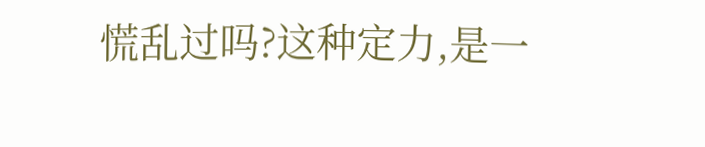慌乱过吗?这种定力,是一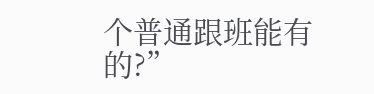个普通跟班能有的?”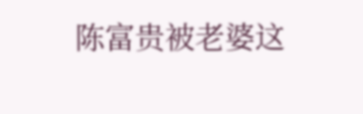陈富贵被老婆这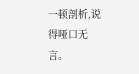一顿剖析,说得哑口无言。